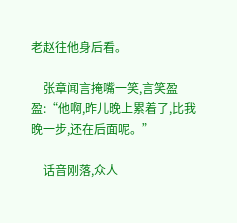老赵往他身后看。

    张章闻言掩嘴一笑,言笑盈盈:“他啊,昨儿晚上累着了,比我晚一步,还在后面呢。”

    话音刚落,众人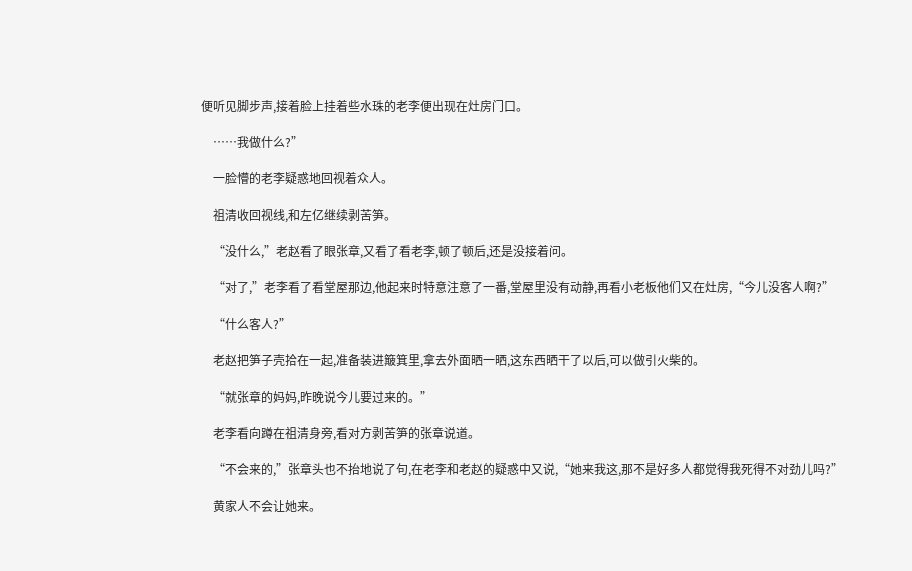便听见脚步声,接着脸上挂着些水珠的老李便出现在灶房门口。

    ……我做什么?”

    一脸懵的老李疑惑地回视着众人。

    祖清收回视线,和左亿继续剥苦笋。

    “没什么,”老赵看了眼张章,又看了看老李,顿了顿后,还是没接着问。

    “对了,”老李看了看堂屋那边,他起来时特意注意了一番,堂屋里没有动静,再看小老板他们又在灶房,“今儿没客人啊?”

    “什么客人?”

    老赵把笋子壳拾在一起,准备装进簸箕里,拿去外面晒一晒,这东西晒干了以后,可以做引火柴的。

    “就张章的妈妈,昨晚说今儿要过来的。”

    老李看向蹲在祖清身旁,看对方剥苦笋的张章说道。

    “不会来的,”张章头也不抬地说了句,在老李和老赵的疑惑中又说,“她来我这,那不是好多人都觉得我死得不对劲儿吗?”

    黄家人不会让她来。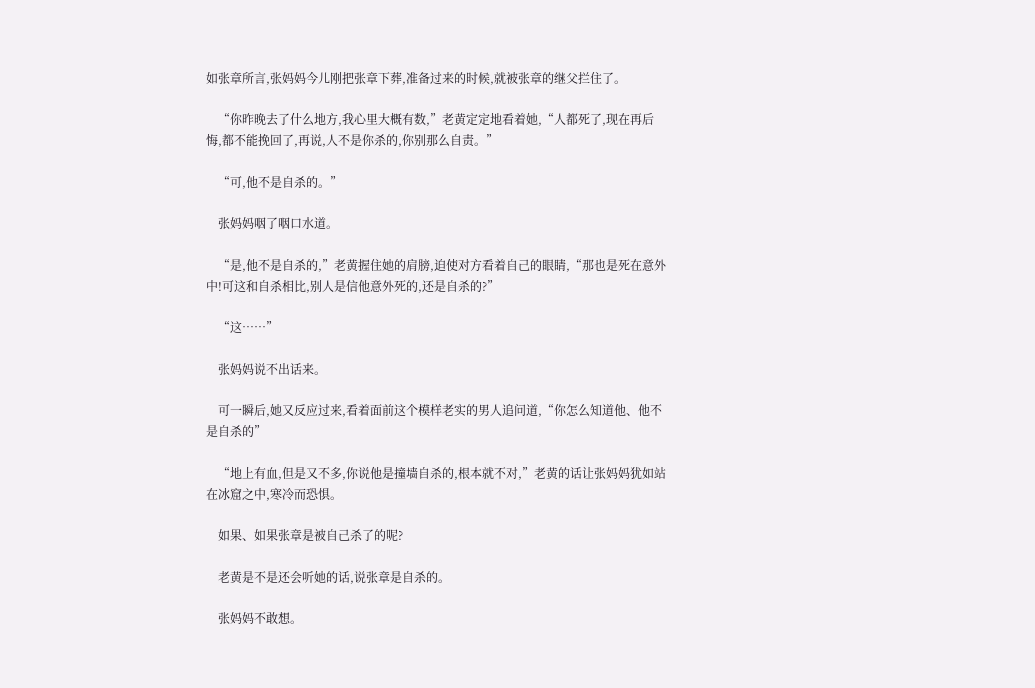如张章所言,张妈妈今儿刚把张章下葬,准备过来的时候,就被张章的继父拦住了。

    “你昨晚去了什么地方,我心里大概有数,”老黄定定地看着她,“人都死了,现在再后悔,都不能挽回了,再说,人不是你杀的,你别那么自责。”

    “可,他不是自杀的。”

    张妈妈咽了咽口水道。

    “是,他不是自杀的,”老黄握住她的肩膀,迫使对方看着自己的眼睛,“那也是死在意外中!可这和自杀相比,别人是信他意外死的,还是自杀的?”

    “这……”

    张妈妈说不出话来。

    可一瞬后,她又反应过来,看着面前这个模样老实的男人追问道,“你怎么知道他、他不是自杀的”

    “地上有血,但是又不多,你说他是撞墙自杀的,根本就不对,”老黄的话让张妈妈犹如站在冰窟之中,寒冷而恐惧。

    如果、如果张章是被自己杀了的呢?

    老黄是不是还会听她的话,说张章是自杀的。

    张妈妈不敢想。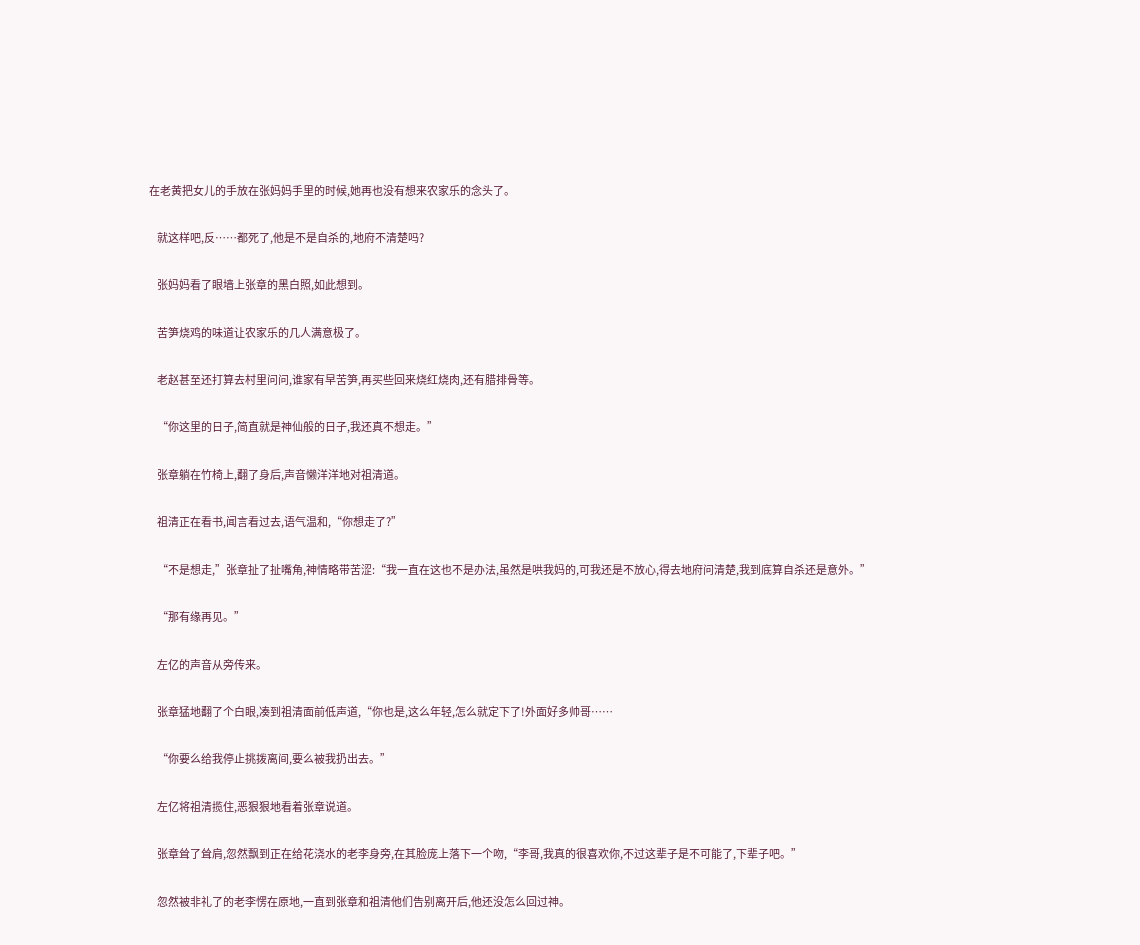在老黄把女儿的手放在张妈妈手里的时候,她再也没有想来农家乐的念头了。

    就这样吧,反……都死了,他是不是自杀的,地府不清楚吗?

    张妈妈看了眼墙上张章的黑白照,如此想到。

    苦笋烧鸡的味道让农家乐的几人满意极了。

    老赵甚至还打算去村里问问,谁家有早苦笋,再买些回来烧红烧肉,还有腊排骨等。

    “你这里的日子,简直就是神仙般的日子,我还真不想走。”

    张章躺在竹椅上,翻了身后,声音懒洋洋地对祖清道。

    祖清正在看书,闻言看过去,语气温和,“你想走了?”

    “不是想走,”张章扯了扯嘴角,神情略带苦涩:“我一直在这也不是办法,虽然是哄我妈的,可我还是不放心,得去地府问清楚,我到底算自杀还是意外。”

    “那有缘再见。”

    左亿的声音从旁传来。

    张章猛地翻了个白眼,凑到祖清面前低声道,“你也是,这么年轻,怎么就定下了!外面好多帅哥……

    “你要么给我停止挑拨离间,要么被我扔出去。”

    左亿将祖清揽住,恶狠狠地看着张章说道。

    张章耸了耸肩,忽然飘到正在给花浇水的老李身旁,在其脸庞上落下一个吻,“李哥,我真的很喜欢你,不过这辈子是不可能了,下辈子吧。”

    忽然被非礼了的老李愣在原地,一直到张章和祖清他们告别离开后,他还没怎么回过神。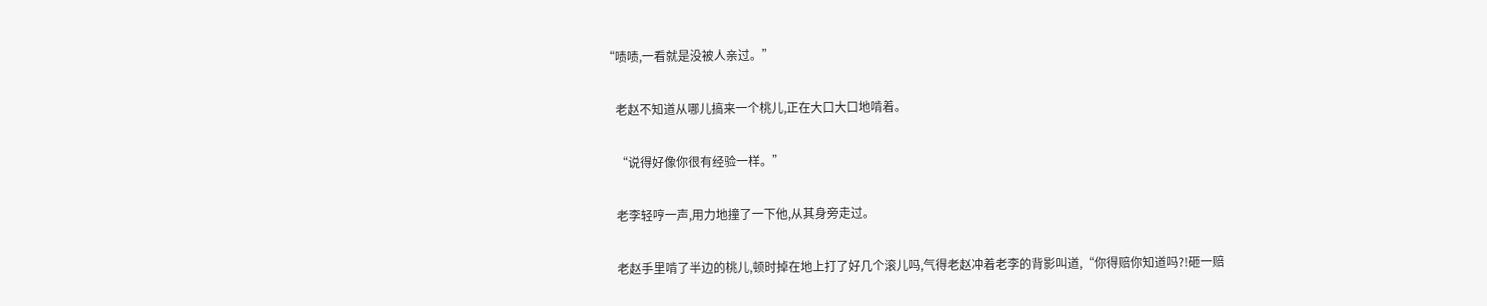“啧啧,一看就是没被人亲过。”

    老赵不知道从哪儿搞来一个桃儿,正在大口大口地啃着。

    “说得好像你很有经验一样。”

    老李轻哼一声,用力地撞了一下他,从其身旁走过。

    老赵手里啃了半边的桃儿,顿时掉在地上打了好几个滚儿吗,气得老赵冲着老李的背影叫道,“你得赔你知道吗?!砸一赔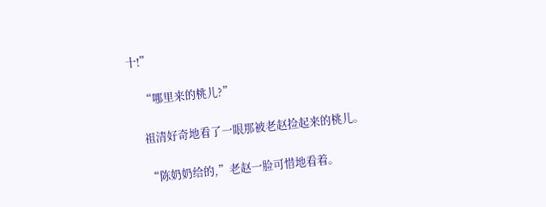十!”

    “哪里来的桃儿?”

    祖清好奇地看了一眼那被老赵捡起来的桃儿。

    “陈奶奶给的,”老赵一脸可惜地看着。